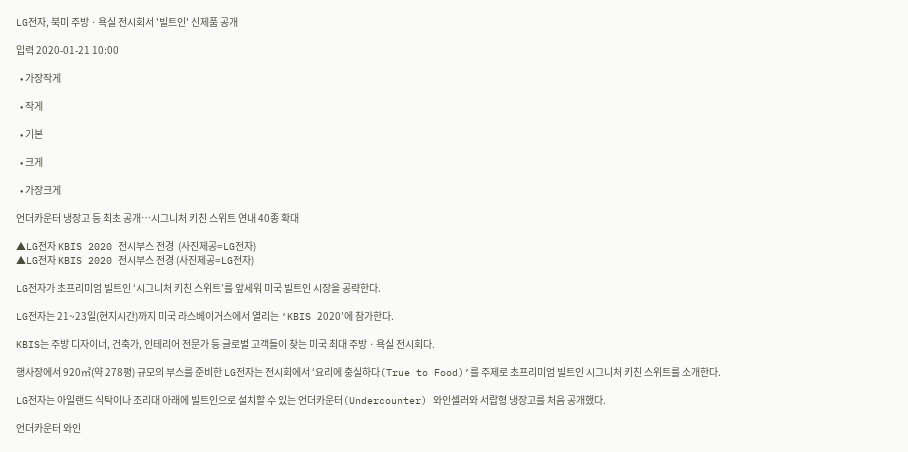LG전자, 북미 주방ㆍ욕실 전시회서 '빌트인' 신제품 공개

입력 2020-01-21 10:00

  • 가장작게

  • 작게

  • 기본

  • 크게

  • 가장크게

언더카운터 냉장고 등 최초 공개…시그니처 키친 스위트 연내 40종 확대

▲LG전자 KBIS 2020 전시부스 전경  (사진제공=LG전자)
▲LG전자 KBIS 2020 전시부스 전경 (사진제공=LG전자)

LG전자가 초프리미엄 빌트인 ‘시그니처 키친 스위트’를 앞세워 미국 빌트인 시장을 공략한다.

LG전자는 21~23일(현지시간)까지 미국 라스베이거스에서 열리는 ‘KBIS 2020’에 참가한다.

KBIS는 주방 디자이너, 건축가, 인테리어 전문가 등 글로벌 고객들이 찾는 미국 최대 주방ㆍ욕실 전시회다.

행사장에서 920㎡(약 278평) 규모의 부스를 준비한 LG전자는 전시회에서 ‘요리에 충실하다(True to Food)’를 주제로 초프리미엄 빌트인 시그니처 키친 스위트를 소개한다.

LG전자는 아일랜드 식탁이나 조리대 아래에 빌트인으로 설치할 수 있는 언더카운터(Undercounter) 와인셀러와 서랍형 냉장고를 처음 공개했다.

언더카운터 와인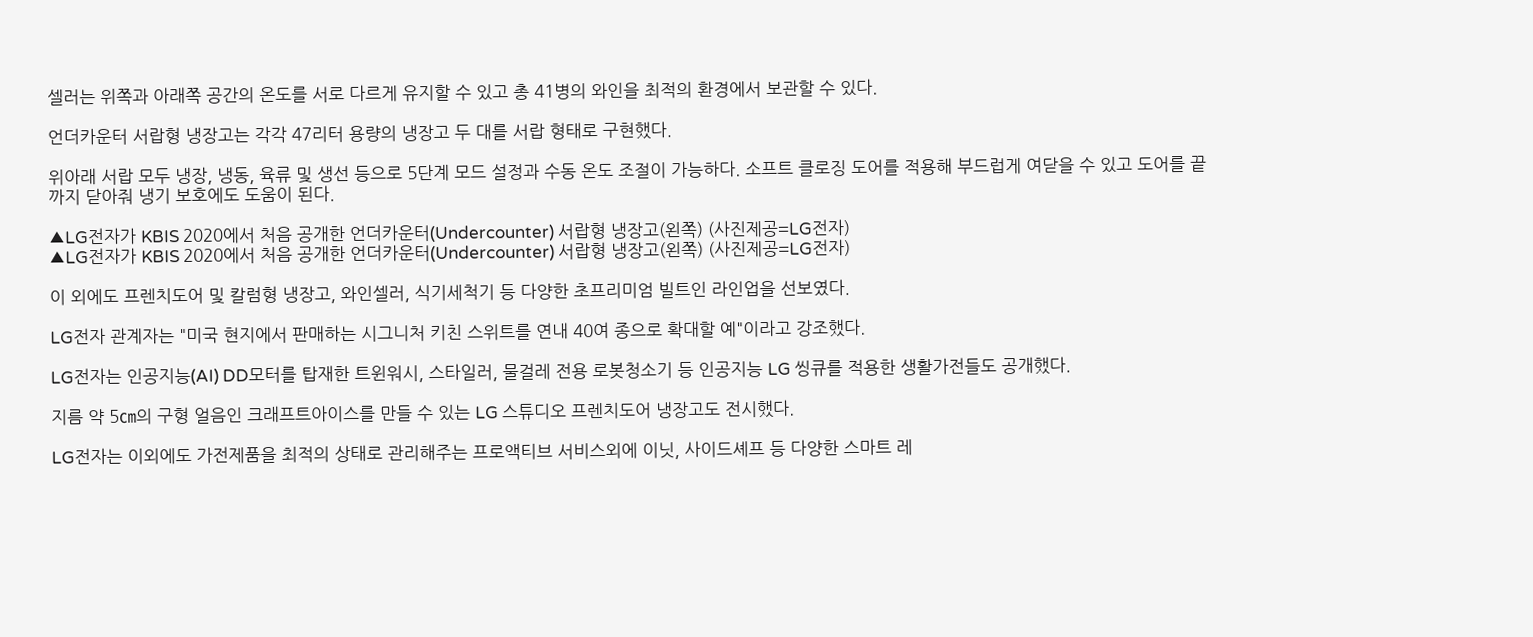셀러는 위쪽과 아래쪽 공간의 온도를 서로 다르게 유지할 수 있고 총 41병의 와인을 최적의 환경에서 보관할 수 있다.

언더카운터 서랍형 냉장고는 각각 47리터 용량의 냉장고 두 대를 서랍 형태로 구현했다.

위아래 서랍 모두 냉장, 냉동, 육류 및 생선 등으로 5단계 모드 설정과 수동 온도 조절이 가능하다. 소프트 클로징 도어를 적용해 부드럽게 여닫을 수 있고 도어를 끝까지 닫아줘 냉기 보호에도 도움이 된다.

▲LG전자가 KBIS 2020에서 처음 공개한 언더카운터(Undercounter) 서랍형 냉장고(왼쪽) (사진제공=LG전자)
▲LG전자가 KBIS 2020에서 처음 공개한 언더카운터(Undercounter) 서랍형 냉장고(왼쪽) (사진제공=LG전자)

이 외에도 프렌치도어 및 칼럼형 냉장고, 와인셀러, 식기세척기 등 다양한 초프리미엄 빌트인 라인업을 선보였다.

LG전자 관계자는 "미국 현지에서 판매하는 시그니처 키친 스위트를 연내 40여 종으로 확대할 예"이라고 강조했다.

LG전자는 인공지능(AI) DD모터를 탑재한 트윈워시, 스타일러, 물걸레 전용 로봇청소기 등 인공지능 LG 씽큐를 적용한 생활가전들도 공개했다.

지름 약 5㎝의 구형 얼음인 크래프트아이스를 만들 수 있는 LG 스튜디오 프렌치도어 냉장고도 전시했다.

LG전자는 이외에도 가전제품을 최적의 상태로 관리해주는 프로액티브 서비스외에 이닛, 사이드셰프 등 다양한 스마트 레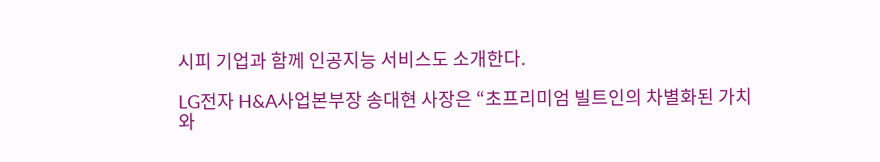시피 기업과 함께 인공지능 서비스도 소개한다.

LG전자 H&A사업본부장 송대현 사장은 “초프리미엄 빌트인의 차별화된 가치와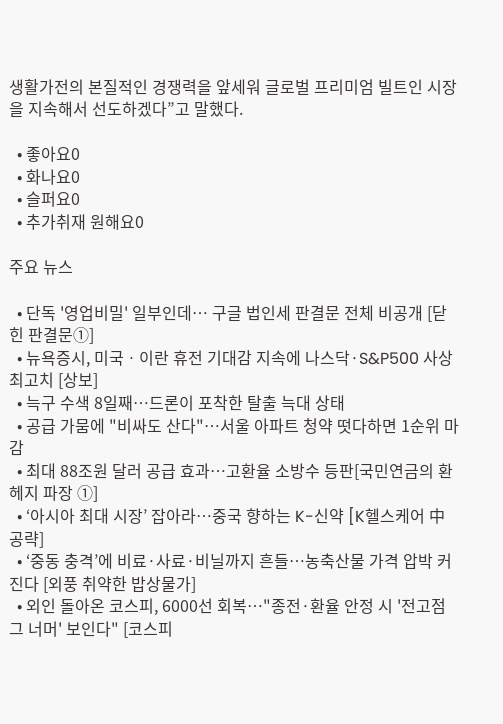생활가전의 본질적인 경쟁력을 앞세워 글로벌 프리미엄 빌트인 시장을 지속해서 선도하겠다”고 말했다.

  • 좋아요0
  • 화나요0
  • 슬퍼요0
  • 추가취재 원해요0

주요 뉴스

  • 단독 '영업비밀' 일부인데… 구글 법인세 판결문 전체 비공개 [닫힌 판결문①]
  • 뉴욕증시, 미국ㆍ이란 휴전 기대감 지속에 나스닥·S&P500 사상 최고치 [상보]
  • 늑구 수색 8일째…드론이 포착한 탈출 늑대 상태
  • 공급 가뭄에 "비싸도 산다"⋯서울 아파트 청약 떳다하면 1순위 마감
  • 최대 88조원 달러 공급 효과…고환율 소방수 등판[국민연금의 환헤지 파장 ①]
  • ‘아시아 최대 시장’ 잡아라…중국 향하는 K-신약 [K헬스케어 中 공략]
  • ‘중동 충격’에 비료·사료·비닐까지 흔들…농축산물 가격 압박 커진다 [외풍 취약한 밥상물가]
  • 외인 돌아온 코스피, 6000선 회복…"종전·환율 안정 시 '전고점 그 너머' 보인다" [코스피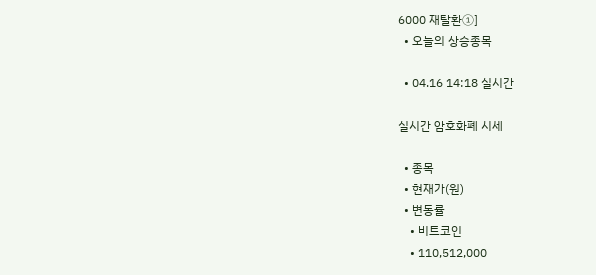6000 재탈환①]
  • 오늘의 상승종목

  • 04.16 14:18 실시간

실시간 암호화폐 시세

  • 종목
  • 현재가(원)
  • 변동률
    • 비트코인
    • 110,512,000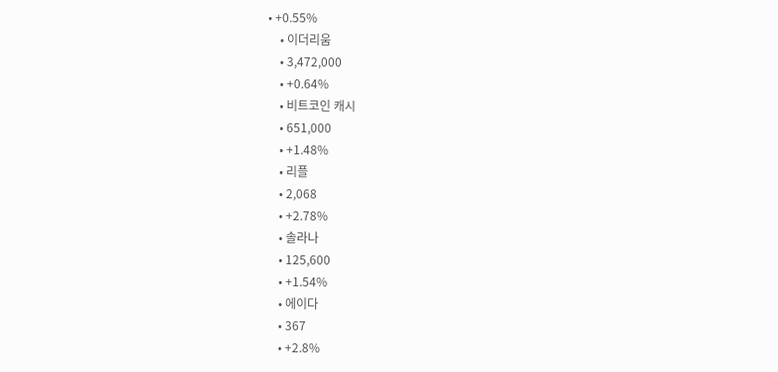• +0.55%
    • 이더리움
    • 3,472,000
    • +0.64%
    • 비트코인 캐시
    • 651,000
    • +1.48%
    • 리플
    • 2,068
    • +2.78%
    • 솔라나
    • 125,600
    • +1.54%
    • 에이다
    • 367
    • +2.8%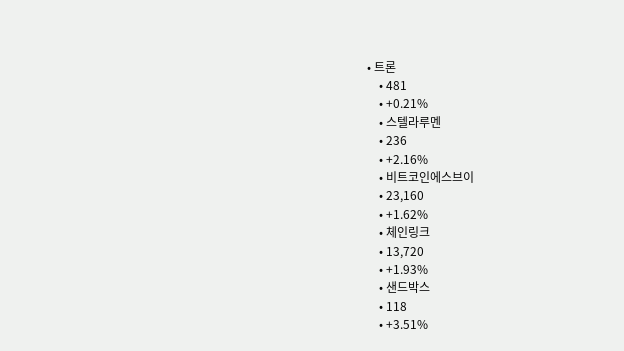• 트론
    • 481
    • +0.21%
    • 스텔라루멘
    • 236
    • +2.16%
    • 비트코인에스브이
    • 23,160
    • +1.62%
    • 체인링크
    • 13,720
    • +1.93%
    • 샌드박스
    • 118
    • +3.51%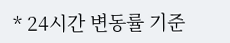* 24시간 변동률 기준